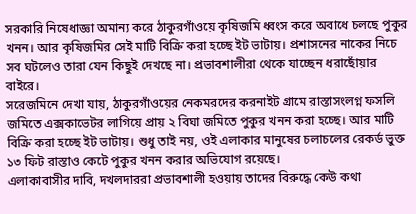সরকারি নিষেধাজ্ঞা অমান্য করে ঠাকুরগাঁওয়ে কৃষিজমি ধ্বংস করে অবাধে চলছে পুকুর খনন। আর কৃষিজমির সেই মাটি বিক্রি করা হচ্ছে ইট ভাটায়। প্রশাসনের নাকের নিচে সব ঘটলেও তারা যেন কিছুই দেখছে না। প্রভাবশালীরা থেকে যাচ্ছেন ধরাছোঁয়ার বাইরে।
সরেজমিনে দেখা যায়, ঠাকুরগাঁওয়ের নেকমরদের করনাইট গ্রামে রাস্তাসংলগ্ন ফসলি জমিতে এক্সকাভেটর লাগিয়ে প্রায় ২ বিঘা জমিতে পুকুর খনন করা হচ্ছে। আর মাটি বিক্রি করা হচ্ছে ইট ভাটায়। শুধু তাই নয়, ওই এলাকার মানুষের চলাচলের রেকর্ড ভুক্ত ১৩ ফিট রাস্তাও কেটে পুকুর খনন করার অভিযোগ রয়েছে।
এলাকাবাসীর দাবি, দখলদাররা প্রভাবশালী হওয়ায় তাদের বিরুদ্ধে কেউ কথা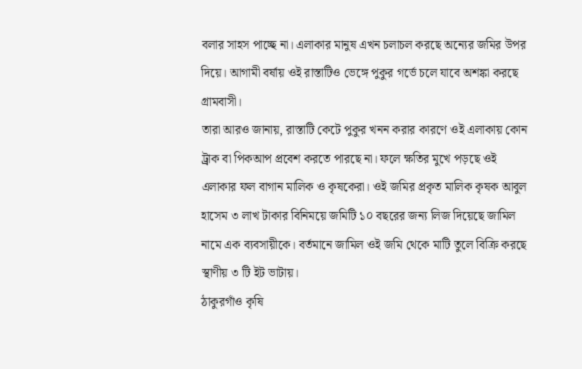বলার সাহস পাচ্ছে না। এলাকার মানুষ এখন চলাচল করছে অন্যের জমির উপর দিয়ে। আগামী বর্ষায় ওই রাস্তাটিও ভেঙ্গে পুকুর গর্ভে চলে যাবে অশঙ্কা করছে গ্রামবাসী।
তারা আরও জানায়, রাস্তাটি কেটে পুকুর খনন করার কারণে ওই এলাকায় কোন ট্র্রাক বা পিকআপ প্রবেশ করতে পারছে না। ফলে ক্ষতির মুখে পড়ছে ওই এলাকার ফল বাগান মালিক ও কৃষকেরা। ওই জমির প্রকৃত মালিক কৃষক আবুল হাসেম ৩ লাখ টাকার বিনিময়ে জমিটি ১০ বছরের জন্য লিজ দিয়েছে জামিল নামে এক ব্যবসায়ীকে। বর্তমানে জামিল ওই জমি থেকে মাটি তুলে বিক্রি করছে স্থাণীয় ৩ টি ইট ভাটায়।
ঠাকুরগাঁও কৃষি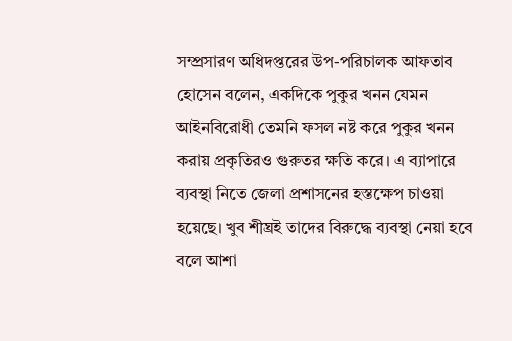সম্প্রসারণ অধিদপ্তরের উপ-পরিচালক আফতাব হোসেন বলেন, একদিকে পুকুর খনন যেমন আইনবিরোধী তেমনি ফসল নষ্ট করে পুকুর খনন করায় প্রকৃতিরও গুরুতর ক্ষতি করে। এ ব্যাপারে ব্যবস্থা নিতে জেলা প্রশাসনের হস্তক্ষেপ চাওয়া হয়েছে। খুব শীঘ্রই তাদের বিরুদ্ধে ব্যবস্থা নেয়া হবে বলে আশা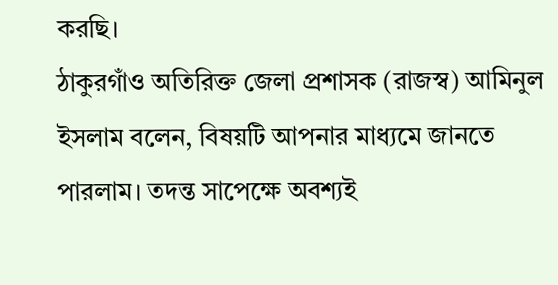করছি।
ঠাকুরগাঁও অতিরিক্ত জেলা প্রশাসক (রাজস্ব) আমিনুল ইসলাম বলেন, বিষয়টি আপনার মাধ্যমে জানতে পারলাম। তদন্ত সাপেক্ষে অবশ্যই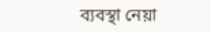ব্যবস্থা নেয়া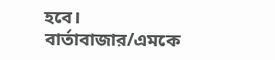হবে।
বার্তাবাজার/এমকে